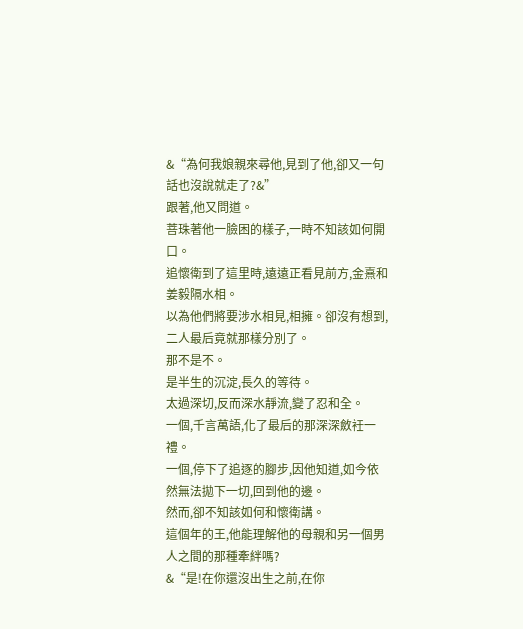&“為何我娘親來尋他,見到了他,卻又一句話也沒說就走了?&”
跟著,他又問道。
菩珠著他一臉困的樣子,一時不知該如何開口。
追懷衛到了這里時,遠遠正看見前方,金熹和姜毅隔水相。
以為他們將要涉水相見,相擁。卻沒有想到,二人最后竟就那樣分別了。
那不是不。
是半生的沉淀,長久的等待。
太過深切,反而深水靜流,變了忍和全。
一個,千言萬語,化了最后的那深深斂衽一禮。
一個,停下了追逐的腳步,因他知道,如今依然無法拋下一切,回到他的邊。
然而,卻不知該如何和懷衛講。
這個年的王,他能理解他的母親和另一個男人之間的那種牽絆嗎?
&“是!在你還沒出生之前,在你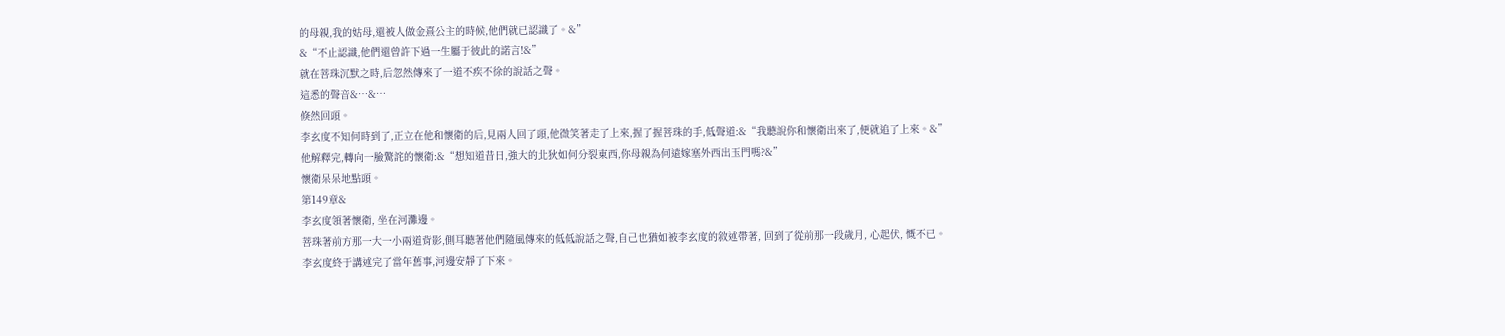的母親,我的姑母,還被人做金熹公主的時候,他們就已認識了。&”
&“不止認識,他們還曾許下過一生屬于彼此的諾言!&”
就在菩珠沉默之時,后忽然傳來了一道不疾不徐的說話之聲。
這悉的聲音&…&…
倏然回頭。
李玄度不知何時到了,正立在他和懷衛的后,見兩人回了頭,他微笑著走了上來,握了握菩珠的手,低聲道:&“我聽說你和懷衛出來了,便就追了上來。&”
他解釋完,轉向一臉驚詫的懷衛:&“想知道昔日,強大的北狄如何分裂東西,你母親為何遠嫁塞外西出玉門嗎?&”
懷衛呆呆地點頭。
第149章&
李玄度領著懷衛, 坐在河灘邊。
菩珠著前方那一大一小兩道背影,側耳聽著他們隨風傳來的低低說話之聲,自己也猶如被李玄度的敘述帶著, 回到了從前那一段歲月, 心起伏, 慨不已。
李玄度終于講述完了當年舊事,河邊安靜了下來。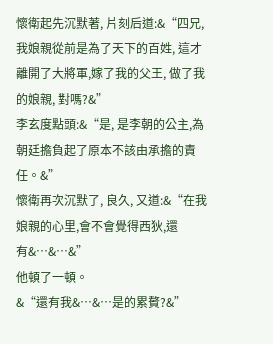懷衛起先沉默著, 片刻后道:&“四兄, 我娘親從前是為了天下的百姓, 這才離開了大將軍,嫁了我的父王, 做了我的娘親, 對嗎?&”
李玄度點頭:&“是, 是李朝的公主,為朝廷擔負起了原本不該由承擔的責任。&”
懷衛再次沉默了, 良久, 又道:&“在我娘親的心里,會不會覺得西狄,還有&…&…&”
他頓了一頓。
&“還有我&…&…是的累贅?&”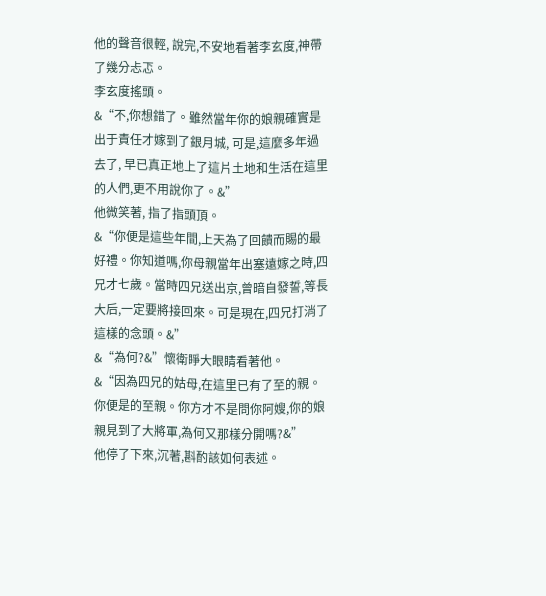他的聲音很輕, 說完,不安地看著李玄度,神帶了幾分忐忑。
李玄度搖頭。
&“不,你想錯了。雖然當年你的娘親確實是出于責任才嫁到了銀月城, 可是,這麼多年過去了, 早已真正地上了這片土地和生活在這里的人們,更不用說你了。&”
他微笑著, 指了指頭頂。
&“你便是這些年間,上天為了回饋而賜的最好禮。你知道嗎,你母親當年出塞遠嫁之時,四兄才七歲。當時四兄送出京,曾暗自發誓,等長大后,一定要將接回來。可是現在,四兄打消了這樣的念頭。&”
&“為何?&”懷衛睜大眼睛看著他。
&“因為四兄的姑母,在這里已有了至的親。你便是的至親。你方才不是問你阿嫂,你的娘親見到了大將軍,為何又那樣分開嗎?&”
他停了下來,沉著,斟酌該如何表述。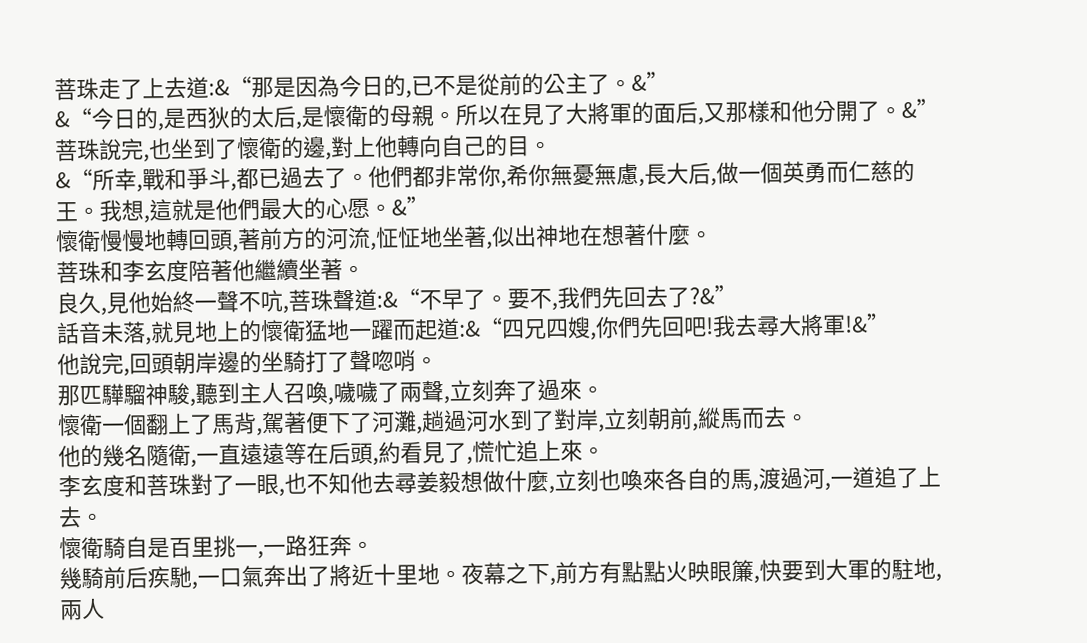菩珠走了上去道:&“那是因為今日的,已不是從前的公主了。&”
&“今日的,是西狄的太后,是懷衛的母親。所以在見了大將軍的面后,又那樣和他分開了。&”
菩珠說完,也坐到了懷衛的邊,對上他轉向自己的目。
&“所幸,戰和爭斗,都已過去了。他們都非常你,希你無憂無慮,長大后,做一個英勇而仁慈的王。我想,這就是他們最大的心愿。&”
懷衛慢慢地轉回頭,著前方的河流,怔怔地坐著,似出神地在想著什麼。
菩珠和李玄度陪著他繼續坐著。
良久,見他始終一聲不吭,菩珠聲道:&“不早了。要不,我們先回去了?&”
話音未落,就見地上的懷衛猛地一躍而起道:&“四兄四嫂,你們先回吧!我去尋大將軍!&”
他說完,回頭朝岸邊的坐騎打了聲唿哨。
那匹驊騮神駿,聽到主人召喚,噦噦了兩聲,立刻奔了過來。
懷衛一個翻上了馬背,駕著便下了河灘,趟過河水到了對岸,立刻朝前,縱馬而去。
他的幾名隨衛,一直遠遠等在后頭,約看見了,慌忙追上來。
李玄度和菩珠對了一眼,也不知他去尋姜毅想做什麼,立刻也喚來各自的馬,渡過河,一道追了上去。
懷衛騎自是百里挑一,一路狂奔。
幾騎前后疾馳,一口氣奔出了將近十里地。夜幕之下,前方有點點火映眼簾,快要到大軍的駐地,兩人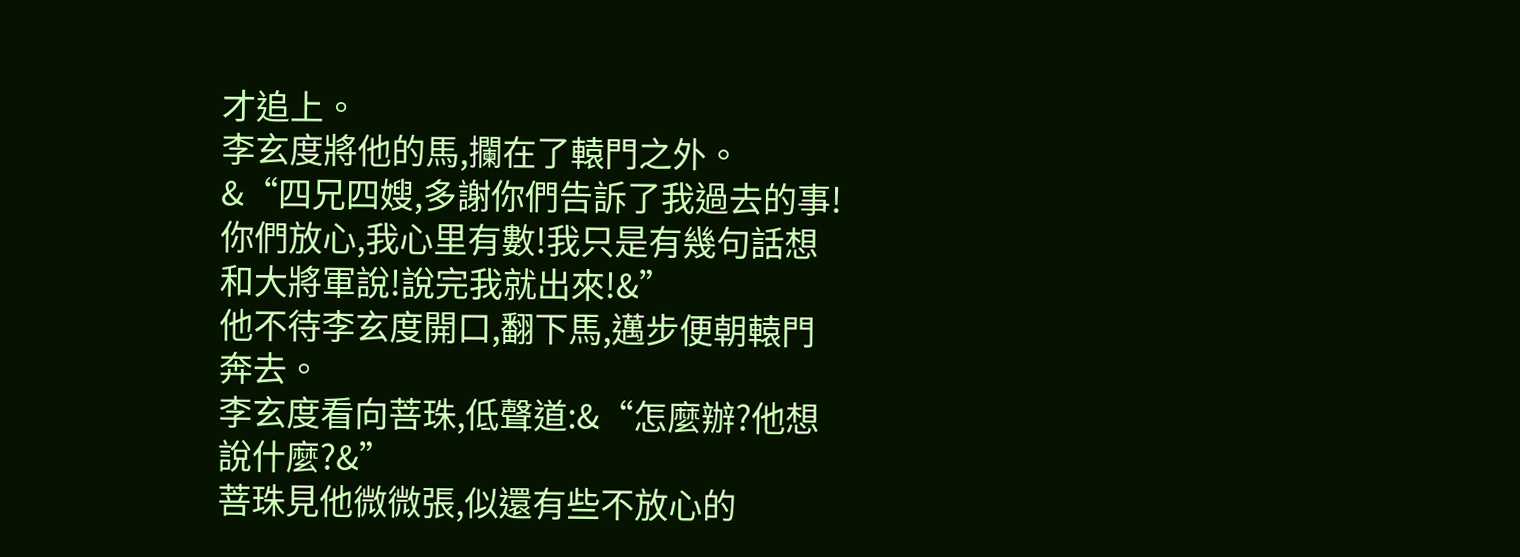才追上。
李玄度將他的馬,攔在了轅門之外。
&“四兄四嫂,多謝你們告訴了我過去的事!你們放心,我心里有數!我只是有幾句話想和大將軍說!說完我就出來!&”
他不待李玄度開口,翻下馬,邁步便朝轅門奔去。
李玄度看向菩珠,低聲道:&“怎麼辦?他想說什麼?&”
菩珠見他微微張,似還有些不放心的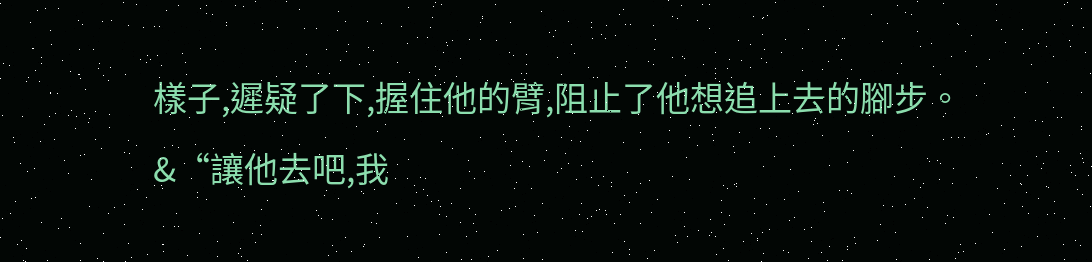樣子,遲疑了下,握住他的臂,阻止了他想追上去的腳步。
&“讓他去吧,我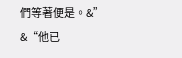們等著便是。&”
&“他已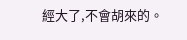經大了,不會胡來的。